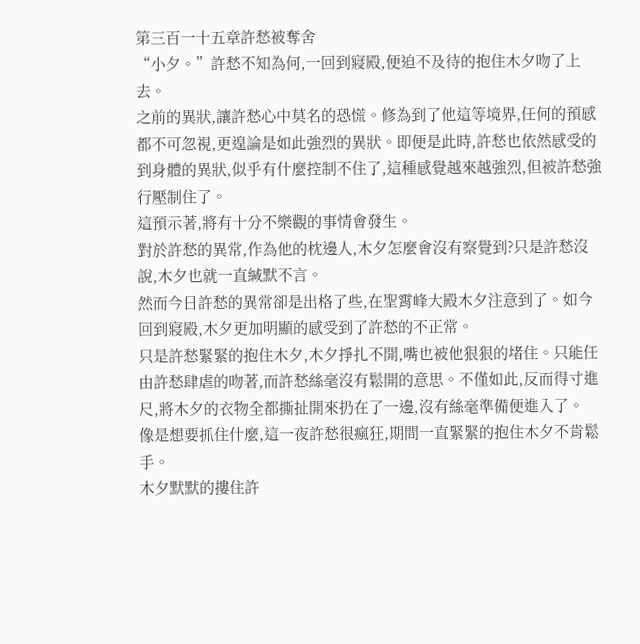第三百一十五章許愁被奪舍
“小夕。”許愁不知為何,一回到寢殿,便迫不及待的抱住木夕吻了上去。
之前的異狀,讓許愁心中莫名的恐慌。修為到了他這等境界,任何的預感都不可忽視,更遑論是如此強烈的異狀。即便是此時,許愁也依然感受的到身體的異狀,似乎有什麼控制不住了,這種感覺越來越強烈,但被許愁強行壓制住了。
這預示著,將有十分不樂觀的事情會發生。
對於許愁的異常,作為他的枕邊人,木夕怎麼會沒有察覺到?只是許愁沒說,木夕也就一直緘默不言。
然而今日許愁的異常卻是出格了些,在聖霄峰大殿木夕注意到了。如今回到寢殿,木夕更加明顯的感受到了許愁的不正常。
只是許愁緊緊的抱住木夕,木夕掙扎不開,嘴也被他狠狠的堵住。只能任由許愁肆虐的吻著,而許愁絲毫沒有鬆開的意思。不僅如此,反而得寸進尺,將木夕的衣物全都撕扯開來扔在了一邊,沒有絲毫準備便進入了。
像是想要抓住什麼,這一夜許愁很瘋狂,期間一直緊緊的抱住木夕不肯鬆手。
木夕默默的摟住許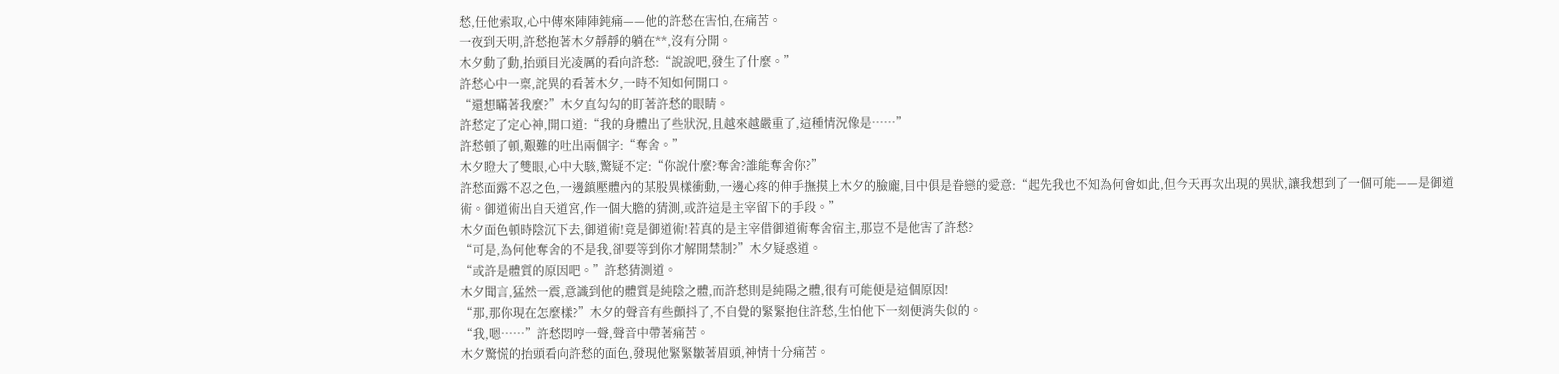愁,任他索取,心中傳來陣陣鈍痛——他的許愁在害怕,在痛苦。
一夜到天明,許愁抱著木夕靜靜的躺在**,沒有分開。
木夕動了動,抬頭目光凌厲的看向許愁:“說說吧,發生了什麼。”
許愁心中一稟,詫異的看著木夕,一時不知如何開口。
“還想瞞著我麼?”木夕直勾勾的盯著許愁的眼睛。
許愁定了定心神,開口道:“我的身體出了些狀況,且越來越嚴重了,這種情況像是……”
許愁頓了頓,艱難的吐出兩個字:“奪舍。”
木夕瞪大了雙眼,心中大駭,驚疑不定:“你說什麼?奪舍?誰能奪舍你?”
許愁面露不忍之色,一邊鎮壓體內的某股異樣衝動,一邊心疼的伸手撫摸上木夕的臉龐,目中俱是眷戀的愛意:“起先我也不知為何會如此,但今天再次出現的異狀,讓我想到了一個可能——是御道術。御道術出自天道宮,作一個大膽的猜測,或許這是主宰留下的手段。”
木夕面色頓時陰沉下去,御道術!竟是御道術!若真的是主宰借御道術奪舍宿主,那豈不是他害了許愁?
“可是,為何他奪舍的不是我,卻要等到你才解開禁制?”木夕疑惑道。
“或許是體質的原因吧。”許愁猜測道。
木夕聞言,猛然一震,意識到他的體質是純陰之體,而許愁則是純陽之體,很有可能便是這個原因!
“那,那你現在怎麼樣?”木夕的聲音有些顫抖了,不自覺的緊緊抱住許愁,生怕他下一刻便消失似的。
“我,嗯……”許愁悶哼一聲,聲音中帶著痛苦。
木夕驚慌的抬頭看向許愁的面色,發現他緊緊皺著眉頭,神情十分痛苦。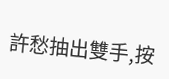許愁抽出雙手,按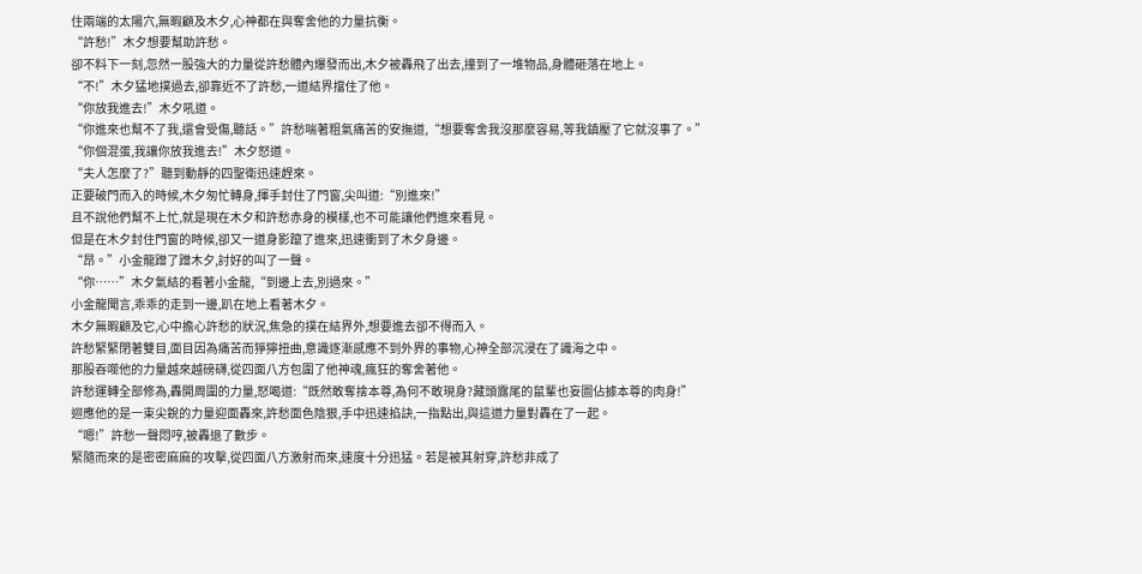住兩端的太陽穴,無暇顧及木夕,心神都在與奪舍他的力量抗衡。
“許愁!”木夕想要幫助許愁。
卻不料下一刻,忽然一股強大的力量從許愁體內爆發而出,木夕被轟飛了出去,撞到了一堆物品,身體砸落在地上。
“不!”木夕猛地撲過去,卻靠近不了許愁,一道結界擋住了他。
“你放我進去!”木夕吼道。
“你進來也幫不了我,還會受傷,聽話。”許愁喘著粗氣痛苦的安撫道,“想要奪舍我沒那麼容易,等我鎮壓了它就沒事了。”
“你個混蛋,我讓你放我進去!”木夕怒道。
“夫人怎麼了?”聽到動靜的四聖衛迅速趕來。
正要破門而入的時候,木夕匆忙轉身,揮手封住了門窗,尖叫道:“別進來!”
且不說他們幫不上忙,就是現在木夕和許愁赤身的模樣,也不可能讓他們進來看見。
但是在木夕封住門窗的時候,卻又一道身影躥了進來,迅速衝到了木夕身邊。
“昂。”小金龍蹭了蹭木夕,討好的叫了一聲。
“你……”木夕氣結的看著小金龍,“到邊上去,別過來。”
小金龍聞言,乖乖的走到一邊,趴在地上看著木夕。
木夕無暇顧及它,心中擔心許愁的狀況,焦急的撲在結界外,想要進去卻不得而入。
許愁緊緊閉著雙目,面目因為痛苦而猙獰扭曲,意識逐漸感應不到外界的事物,心神全部沉浸在了識海之中。
那股吞噬他的力量越來越磅礴,從四面八方包圍了他神魂,瘋狂的奪舍著他。
許愁運轉全部修為,轟開周圍的力量,怒喝道:“既然敢奪捨本尊,為何不敢現身?藏頭露尾的鼠輩也妄圖佔據本尊的肉身!”
迴應他的是一束尖銳的力量迎面轟來,許愁面色陰狠,手中迅速掐訣,一指點出,與這道力量對轟在了一起。
“嗯!”許愁一聲悶哼,被轟退了數步。
緊隨而來的是密密麻麻的攻擊,從四面八方激射而來,速度十分迅猛。若是被其射穿,許愁非成了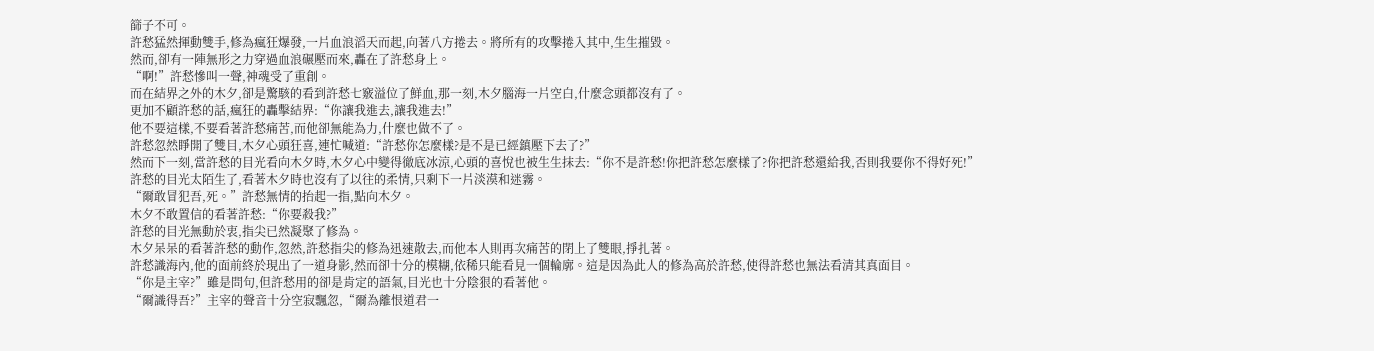篩子不可。
許愁猛然揮動雙手,修為瘋狂爆發,一片血浪滔天而起,向著八方捲去。將所有的攻擊捲入其中,生生摧毀。
然而,卻有一陣無形之力穿過血浪碾壓而來,轟在了許愁身上。
“啊!”許愁慘叫一聲,神魂受了重創。
而在結界之外的木夕,卻是驚駭的看到許愁七竅溢位了鮮血,那一刻,木夕腦海一片空白,什麼念頭都沒有了。
更加不顧許愁的話,瘋狂的轟擊結界:“你讓我進去,讓我進去!”
他不要這樣,不要看著許愁痛苦,而他卻無能為力,什麼也做不了。
許愁忽然睜開了雙目,木夕心頭狂喜,連忙喊道:“許愁你怎麼樣?是不是已經鎮壓下去了?”
然而下一刻,當許愁的目光看向木夕時,木夕心中變得徹底冰涼,心頭的喜悅也被生生抹去:“你不是許愁!你把許愁怎麼樣了?你把許愁還給我,否則我要你不得好死!”
許愁的目光太陌生了,看著木夕時也沒有了以往的柔情,只剩下一片淡漠和迷霧。
“爾敢冒犯吾,死。”許愁無情的抬起一指,點向木夕。
木夕不敢置信的看著許愁:“你要殺我?”
許愁的目光無動於衷,指尖已然凝聚了修為。
木夕呆呆的看著許愁的動作,忽然,許愁指尖的修為迅速散去,而他本人則再次痛苦的閉上了雙眼,掙扎著。
許愁識海內,他的面前終於現出了一道身影,然而卻十分的模糊,依稀只能看見一個輪廓。這是因為此人的修為高於許愁,使得許愁也無法看清其真面目。
“你是主宰?”雖是問句,但許愁用的卻是肯定的語氣,目光也十分陰狠的看著他。
“爾識得吾?”主宰的聲音十分空寂飄忽,“爾為離恨道君一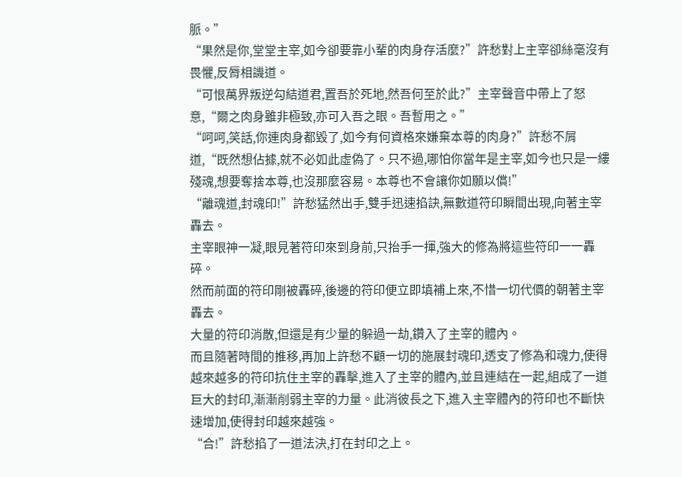脈。”
“果然是你,堂堂主宰,如今卻要靠小輩的肉身存活麼?”許愁對上主宰卻絲毫沒有畏懼,反脣相譏道。
“可恨萬界叛逆勾結道君,置吾於死地,然吾何至於此?”主宰聲音中帶上了怒意,“爾之肉身雖非極致,亦可入吾之眼。吾暫用之。”
“呵呵,笑話,你連肉身都毀了,如今有何資格來嫌棄本尊的肉身?”許愁不屑道,“既然想佔據,就不必如此虛偽了。只不過,哪怕你當年是主宰,如今也只是一縷殘魂,想要奪捨本尊,也沒那麼容易。本尊也不會讓你如願以償!”
“離魂道,封魂印!”許愁猛然出手,雙手迅速掐訣,無數道符印瞬間出現,向著主宰轟去。
主宰眼神一凝,眼見著符印來到身前,只抬手一揮,強大的修為將這些符印一一轟碎。
然而前面的符印剛被轟碎,後邊的符印便立即填補上來,不惜一切代價的朝著主宰轟去。
大量的符印消散,但還是有少量的躲過一劫,鑽入了主宰的體內。
而且隨著時間的推移,再加上許愁不顧一切的施展封魂印,透支了修為和魂力,使得越來越多的符印抗住主宰的轟擊,進入了主宰的體內,並且連結在一起,組成了一道巨大的封印,漸漸削弱主宰的力量。此消彼長之下,進入主宰體內的符印也不斷快速增加,使得封印越來越強。
“合!”許愁掐了一道法決,打在封印之上。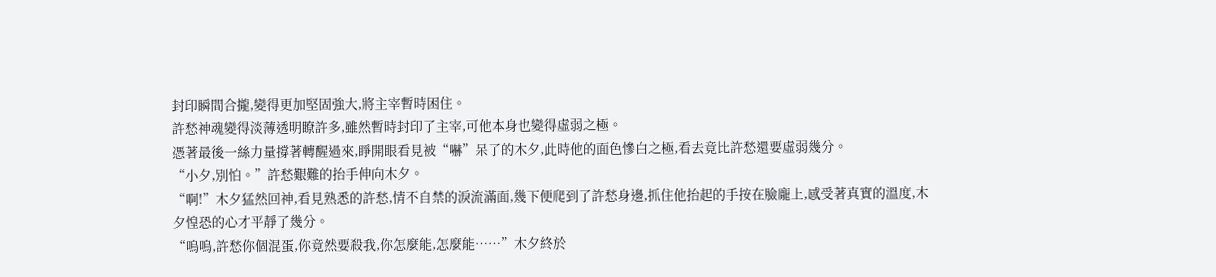封印瞬間合攏,變得更加堅固強大,將主宰暫時困住。
許愁神魂變得淡薄透明瞭許多,雖然暫時封印了主宰,可他本身也變得虛弱之極。
憑著最後一絲力量撐著轉醒過來,睜開眼看見被“嚇”呆了的木夕,此時他的面色慘白之極,看去竟比許愁還要虛弱幾分。
“小夕,別怕。”許愁艱難的抬手伸向木夕。
“啊!”木夕猛然回神,看見熟悉的許愁,情不自禁的淚流滿面,幾下便爬到了許愁身邊,抓住他抬起的手按在臉龐上,感受著真實的溫度,木夕惶恐的心才平靜了幾分。
“嗚嗚,許愁你個混蛋,你竟然要殺我,你怎麼能,怎麼能……”木夕終於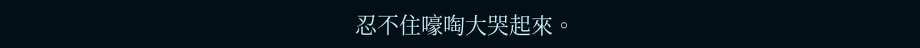忍不住嚎啕大哭起來。